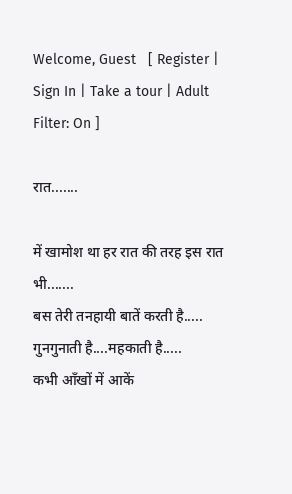Welcome, Guest   [ Register | Sign In | Take a tour | Adult Filter: On ]

रात.......

में खामोश था हर रात की तरह इस रात भी.......
बस तेरी तनहायी बातें करती है.....
गुनगुनाती है....महकाती है.....
कभी आँखों में आकें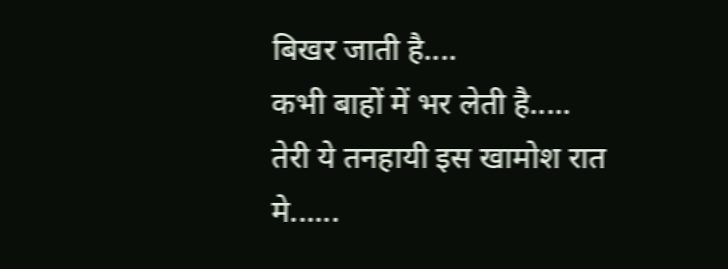बिखर जाती है....
कभी बाहों में भर लेती है.....
तेरी ये तनहायी इस खामोश रात मे......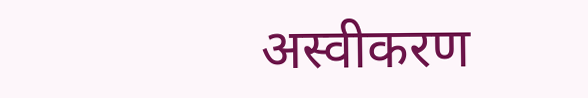अस्वीकरण